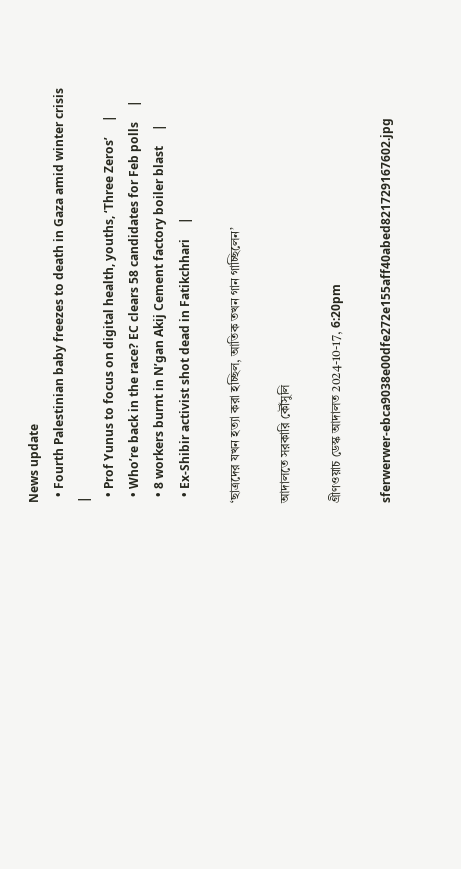News update
  • Fourth Palestinian baby freezes to death in Gaza amid winter crisis     |
  • Prof Yunus to focus on digital health, youths, ‘Three Zeros’     |
  • Who’re back in the race? EC clears 58 candidates for Feb polls     |
  • 8 workers burnt in N’gan Akij Cement factory boiler blast     |
  • Ex-Shibir activist shot dead in Fatikchhari     |

‘ছাত্রদের যখন হত্যা করা হচ্ছিল, আতিক তখন গান গাচ্ছিলেন’

আদালতে সরকারি কৌঁসুলি

গ্রীণওয়াচ ডেস্ক আদালত 2024-10-17, 6:20pm

sferwerwer-ebca9038e00dfe272e155aff40abed821729167602.jpg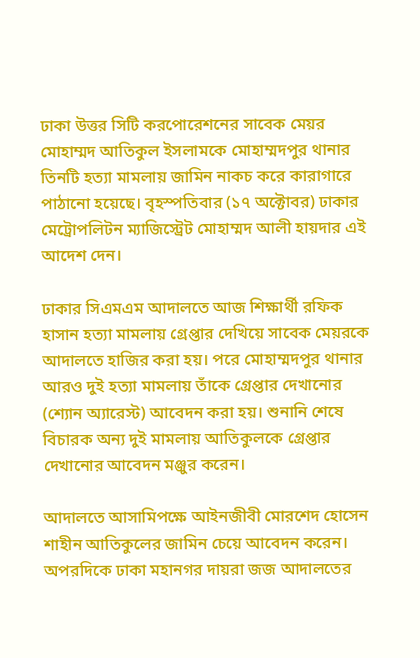ঢাকা উত্তর সিটি করপোরেশনের সাবেক মেয়র মোহাম্মদ আতিকুল ইসলামকে মোহাম্মদপুর থানার তিনটি হত্যা মামলায় জামিন নাকচ করে কারাগারে পাঠানো হয়েছে। বৃহস্পতিবার (১৭ অক্টোবর) ঢাকার মেট্রোপলিটন ম্যাজিস্ট্রেট মোহাম্মদ আলী হায়দার এই আদেশ দেন।

ঢাকার সিএমএম আদালতে আজ শিক্ষার্থী রফিক হাসান হত্যা মামলায় গ্রেপ্তার দেখিয়ে সাবেক মেয়রকে আদালতে হাজির করা হয়। পরে মোহাম্মদপুর থানার আরও দুই হত্যা মামলায় তাঁকে গ্রেপ্তার দেখানোর (শ‍্যোন অ‍্যারেস্ট) আবেদন করা হয়। শুনানি শেষে বিচারক অন‍্য দুই মামলায় আতিকুলকে গ্রেপ্তার দেখানোর আবেদন মঞ্জুর করেন।

আদালতে আসামিপক্ষে আইনজীবী মোরশেদ হোসেন শাহীন আতিকুলের জামিন চেয়ে আবেদন করেন। অপরদিকে ঢাকা মহানগর দায়রা জজ আদালতের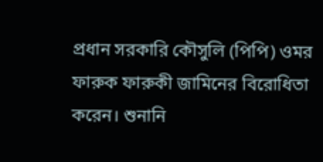প্রধান সরকারি কৌসুলি (পিপি) ওমর ফারুক ফারুকী জামিনের বিরোধিতা করেন। শুনানি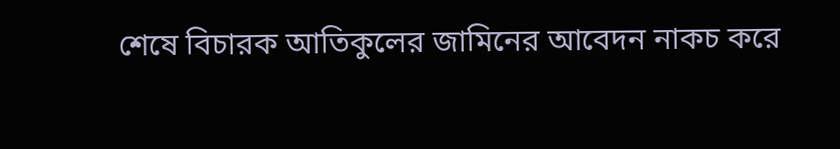শেষে বিচারক আতিকুলের জামিনের আবেদন নাকচ করে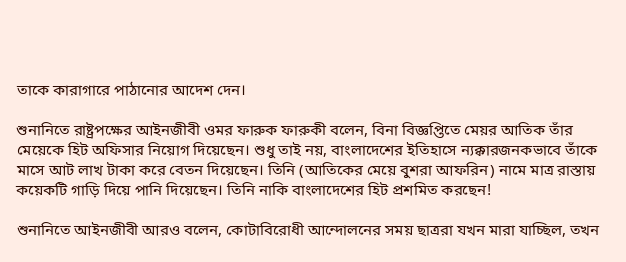তাকে কারাগারে পাঠানোর আদেশ দেন।

শুনানিতে রাষ্ট্রপক্ষের আইনজীবী ওমর ফারুক ফারুকী বলেন, বিনা বিজ্ঞপ্তিতে মেয়র আতিক তাঁর মেয়েকে হিট অফিসার নিয়োগ দিয়েছেন। শুধু তাই নয়, বাংলাদেশের ইতিহাসে ন্যক্কারজনকভাবে তাঁকে মাসে আট লাখ টাকা করে বেতন দিয়েছেন। তিনি (আতিকের মেয়ে বুশরা আফরিন) নামে মাত্র রাস্তায় কয়েকটি গাড়ি দিয়ে পানি দিয়েছেন। তিনি নাকি বাংলাদেশের হিট প্রশমিত করছেন!

শুনানিতে আইনজীবী আরও বলেন, কোটাবিরোধী আন্দোলনের সময় ছাত্ররা যখন মারা যাচ্ছিল, তখন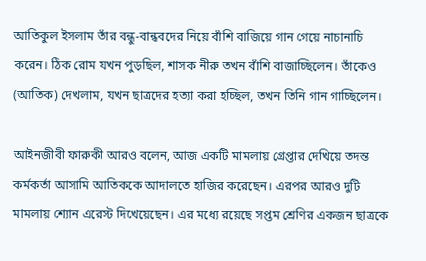আতিকুল ইসলাম তাঁর বন্ধু-বান্ধবদের নিয়ে বাঁশি বাজিয়ে গান গেয়ে নাচানাচি করেন। ঠিক রোম যখন পুড়ছিল, শাসক নীরু তখন বাঁশি বাজাচ্ছিলেন। তাঁকেও (আতিক) দেখলাম, যখন ছাত্রদের হত্যা করা হচ্ছিল, তখন তিনি গান গাচ্ছিলেন।

আইনজীবী ফারুকী আরও বলেন, আজ একটি মামলায় গ্রেপ্তার দেখিয়ে তদন্ত কর্মকর্তা আসামি আতিককে আদালতে হাজির করেছেন। এরপর আরও দুটি মামলায় শ্যোন এরেস্ট দিখেয়েছেন। এর মধ্যে রয়েছে সপ্তম শ্রেণির একজন ছাত্রকে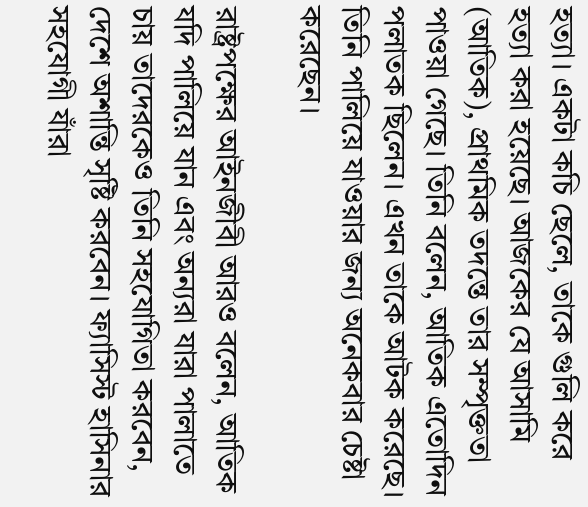হত্যা। একটা কচি ছেলে, তাকে গুলি করে হত্যা করা হয়েছে। আজকের যে আসামি (আতিক), প্রাথমিক তদন্তে তার সম্পৃক্ততা পাওয়া গেছে। তিনি বলেন, আতিক এতোদিন পলাতক ছিলেন। এখন তাকে আটক করেছে। তিনি পালিয়ে যাওয়ার জন্য অনেকবার চেষ্টা করেছেন।

রাষ্ট্রপক্ষের আইনজীবী আরও বলেন, আতিক যদি পালিয়ে যান এবং অন্যরা যারা পালাতে চায় তাদেরকেও তিনি সহযোগিতা করবেন, দেশে অশান্তি সৃষ্টি করবেন। ফ্যাসিস্ট হাসিনার সহযোগী যাঁরা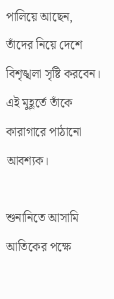পালিয়ে আছেন, তাঁদের নিয়ে দেশে বিশৃঙ্খলা সৃষ্টি করবেন। এই মুহূর্তে তাঁকে কারাগারে পাঠানো আবশ‍্যক।

শুনানিতে আসামি আতিকের পক্ষে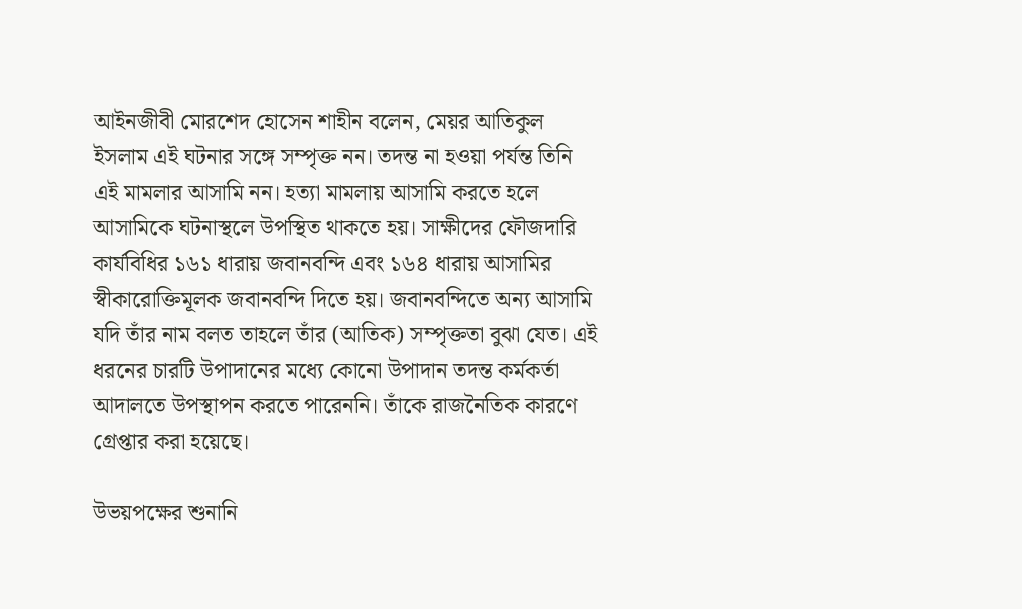আইনজীবী মোরশেদ হোসেন শাহীন বলেন, মেয়র আতিকুল ইসলাম এই ঘটনার সঙ্গে সম্পৃক্ত নন। তদন্ত না হওয়া পর্যন্ত তিনি এই মামলার আসামি নন। হত্যা মামলায় আসামি করতে হলে আসামিকে ঘটনাস্থলে উপস্থিত থাকতে হয়। সাক্ষীদের ফৌজদারি কার্যবিধির ১৬১ ধারায় জবানবন্দি এবং ১৬৪ ধারায় আসামির স্বীকারোক্তিমূলক জবানবন্দি দিতে হয়। জবানবন্দিতে অন্য আসামি যদি তাঁর নাম বলত তাহলে তাঁর (আতিক) সম্পৃক্ততা বুঝা যেত। এই ধরনের চারটি উপাদানের মধ্যে কোনো উপাদান তদন্ত কর্মকর্তা আদালতে উপস্থাপন করতে পারেননি। তাঁকে রাজনৈতিক কারণে গ্রেপ্তার করা হয়েছে।

উভয়পক্ষের শুনানি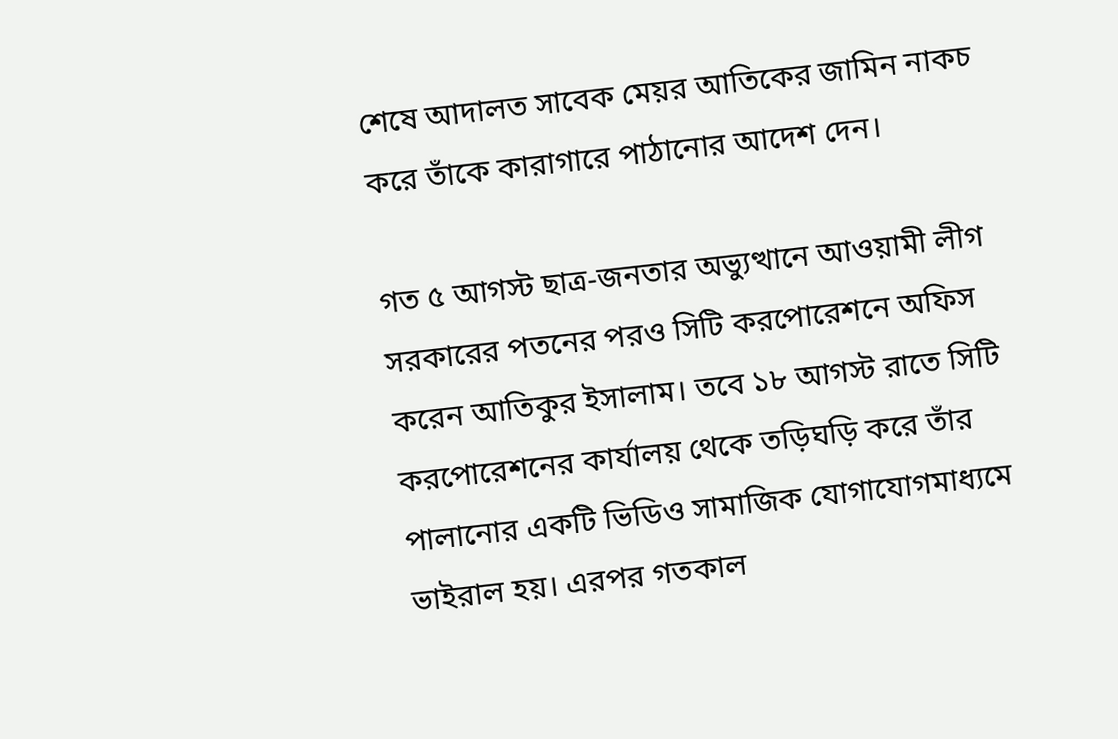শেষে আদালত সাবেক মেয়র আতিকের জামিন নাকচ করে তাঁকে কারাগারে পাঠানোর আদেশ দেন।

গত ৫ আগস্ট ছাত্র-জনতার অভ‍্যুত্থানে আওয়ামী লীগ সরকারের পতনের পরও সিটি করপোরেশনে অফিস করেন আতিকুর ইসালাম। তবে ১৮ আগস্ট রাতে সিটি করপোরেশনের কার্যালয় থেকে তড়িঘড়ি করে তাঁর পালানোর একটি ভিডিও সামাজিক যোগাযোগমাধ্যমে ভাইরাল হয়। এরপর গতকাল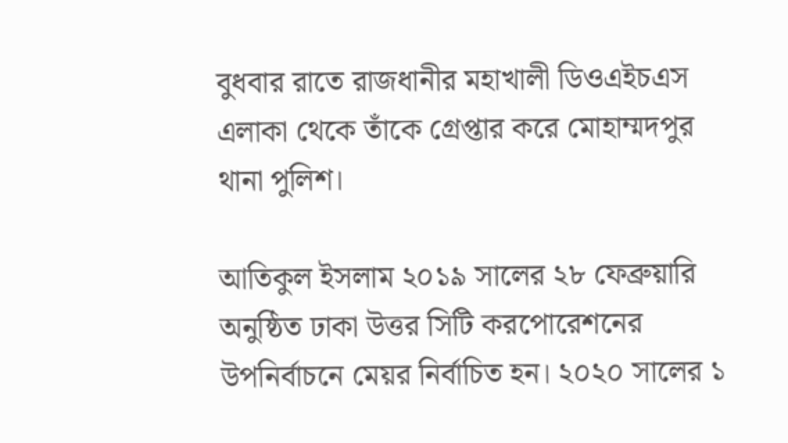বুধবার রাতে রাজধানীর মহাখালী ডিওএইচএস এলাকা থেকে তাঁকে গ্রেপ্তার করে মোহাম্মদপুর থানা পুলিশ।

আতিকুল ইসলাম ২০১৯ সালের ২৮ ফেব্রুয়ারি অনুষ্ঠিত ঢাকা উত্তর সিটি করপোরেশনের উপনির্বাচনে মেয়র নির্বাচিত হন। ২০২০ সালের ১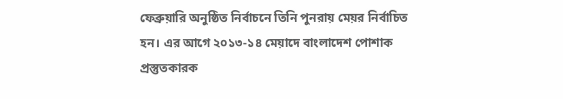ফেব্রুয়ারি অনুষ্ঠিত নির্বাচনে তিনি পুনরায় মেয়র নির্বাচিত হন। এর আগে ২০১৩-১৪ মেয়াদে বাংলাদেশ পোশাক প্রস্তুতকারক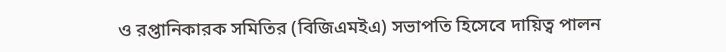ও রপ্তানিকারক সমিতির (বিজিএমইএ) সভাপতি হিসেবে দায়িত্ব পালন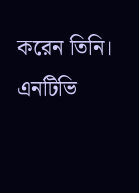করেন তিনি। এনটিভি